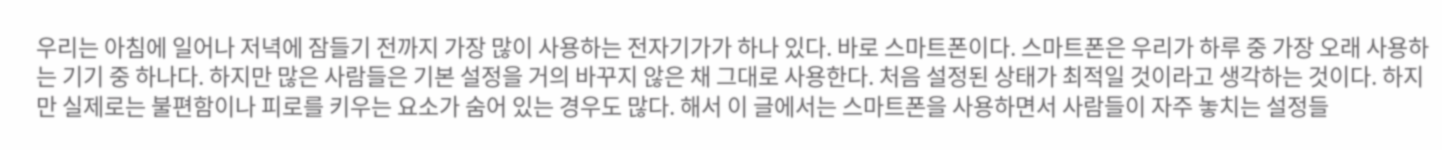우리는 아침에 일어나 저녁에 잠들기 전까지 가장 많이 사용하는 전자기가가 하나 있다. 바로 스마트폰이다. 스마트폰은 우리가 하루 중 가장 오래 사용하는 기기 중 하나다. 하지만 많은 사람들은 기본 설정을 거의 바꾸지 않은 채 그대로 사용한다. 처음 설정된 상태가 최적일 것이라고 생각하는 것이다. 하지만 실제로는 불편함이나 피로를 키우는 요소가 숨어 있는 경우도 많다. 해서 이 글에서는 스마트폰을 사용하면서 사람들이 자주 놓치는 설정들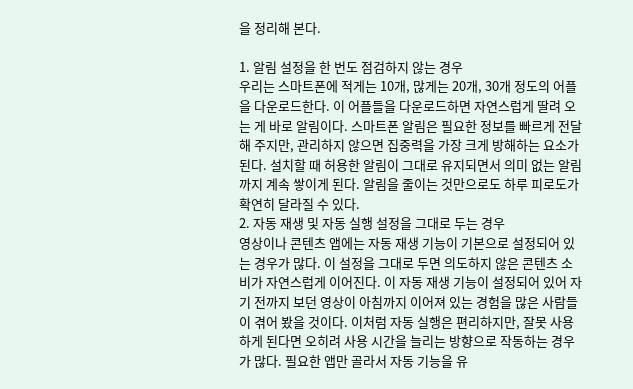을 정리해 본다.

1. 알림 설정을 한 번도 점검하지 않는 경우
우리는 스마트폰에 적게는 10개, 많게는 20개, 30개 정도의 어플을 다운로드한다. 이 어플들을 다운로드하면 자연스럽게 딸려 오는 게 바로 알림이다. 스마트폰 알림은 필요한 정보를 빠르게 전달해 주지만, 관리하지 않으면 집중력을 가장 크게 방해하는 요소가 된다. 설치할 때 허용한 알림이 그대로 유지되면서 의미 없는 알림까지 계속 쌓이게 된다. 알림을 줄이는 것만으로도 하루 피로도가 확연히 달라질 수 있다.
2. 자동 재생 및 자동 실행 설정을 그대로 두는 경우
영상이나 콘텐츠 앱에는 자동 재생 기능이 기본으로 설정되어 있는 경우가 많다. 이 설정을 그대로 두면 의도하지 않은 콘텐츠 소비가 자연스럽게 이어진다. 이 자동 재생 기능이 설정되어 있어 자기 전까지 보던 영상이 아침까지 이어져 있는 경험을 많은 사람들이 겪어 봤을 것이다. 이처럼 자동 실행은 편리하지만, 잘못 사용하게 된다면 오히려 사용 시간을 늘리는 방향으로 작동하는 경우가 많다. 필요한 앱만 골라서 자동 기능을 유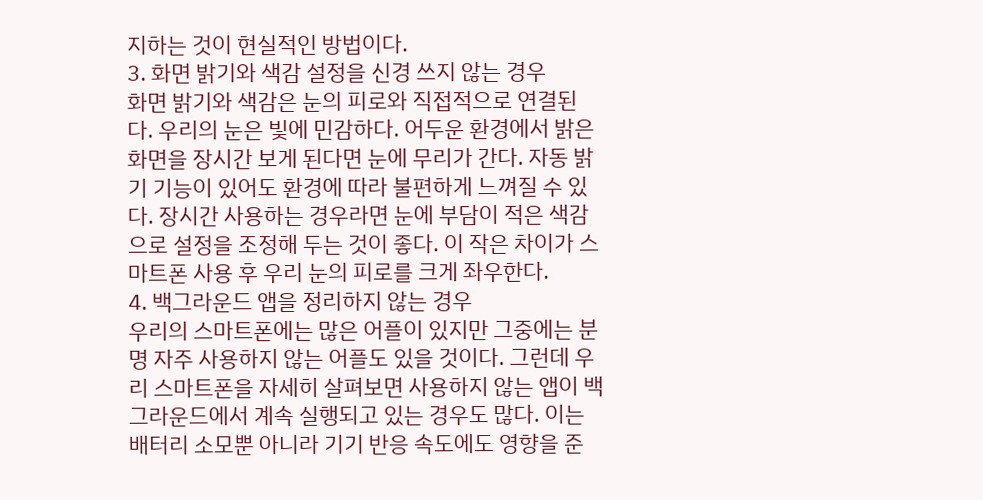지하는 것이 현실적인 방법이다.
3. 화면 밝기와 색감 설정을 신경 쓰지 않는 경우
화면 밝기와 색감은 눈의 피로와 직접적으로 연결된다. 우리의 눈은 빛에 민감하다. 어두운 환경에서 밝은 화면을 장시간 보게 된다면 눈에 무리가 간다. 자동 밝기 기능이 있어도 환경에 따라 불편하게 느껴질 수 있다. 장시간 사용하는 경우라면 눈에 부담이 적은 색감으로 설정을 조정해 두는 것이 좋다. 이 작은 차이가 스마트폰 사용 후 우리 눈의 피로를 크게 좌우한다.
4. 백그라운드 앱을 정리하지 않는 경우
우리의 스마트폰에는 많은 어플이 있지만 그중에는 분명 자주 사용하지 않는 어플도 있을 것이다. 그런데 우리 스마트폰을 자세히 살펴보면 사용하지 않는 앱이 백그라운드에서 계속 실행되고 있는 경우도 많다. 이는 배터리 소모뿐 아니라 기기 반응 속도에도 영향을 준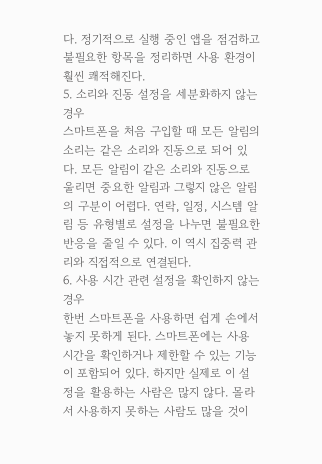다. 정기적으로 실행 중인 앱을 점검하고 불필요한 항목을 정리하면 사용 환경이 훨씬 쾌적해진다.
5. 소리와 진동 설정을 세분화하지 않는 경우
스마트폰을 처음 구입할 때 모든 알림의 소리는 같은 소리와 진동으로 되어 있다. 모든 알림이 같은 소리와 진동으로 울리면 중요한 알림과 그렇지 않은 알림의 구분이 어렵다. 연락, 일정, 시스템 알림 등 유형별로 설정을 나누면 불필요한 반응을 줄일 수 있다. 이 역시 집중력 관리와 직접적으로 연결된다.
6. 사용 시간 관련 설정을 확인하지 않는 경우
한번 스마트폰을 사용하면 쉽게 손에서 놓지 못하게 된다. 스마트폰에는 사용 시간을 확인하거나 제한할 수 있는 기능이 포함되어 있다. 하지만 실제로 이 설정을 활용하는 사람은 많지 않다. 몰라서 사용하지 못하는 사람도 많을 것이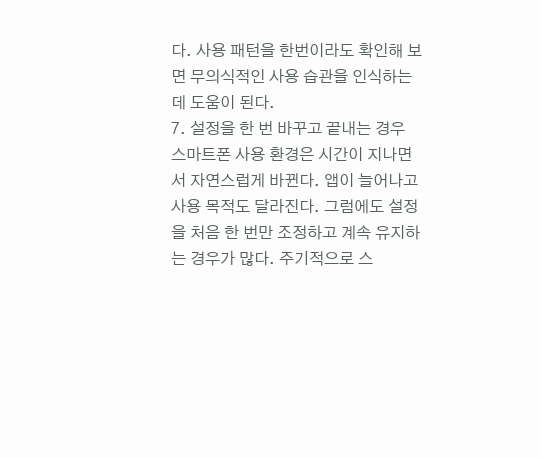다. 사용 패턴을 한번이라도 확인해 보면 무의식적인 사용 습관을 인식하는 데 도움이 된다.
7. 설정을 한 번 바꾸고 끝내는 경우
스마트폰 사용 환경은 시간이 지나면서 자연스럽게 바뀐다. 앱이 늘어나고 사용 목적도 달라진다. 그럼에도 설정을 처음 한 번만 조정하고 계속 유지하는 경우가 많다. 주기적으로 스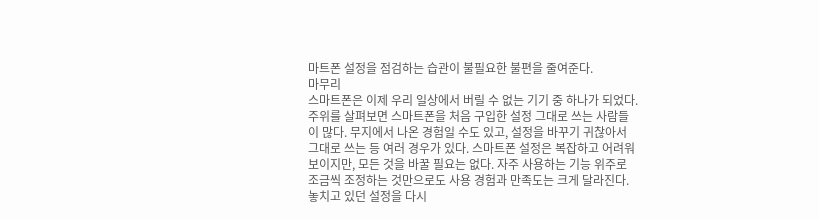마트폰 설정을 점검하는 습관이 불필요한 불편을 줄여준다.
마무리
스마트폰은 이제 우리 일상에서 버릴 수 없는 기기 중 하나가 되었다. 주위를 살펴보면 스마트폰을 처음 구입한 설정 그대로 쓰는 사람들이 많다. 무지에서 나온 경험일 수도 있고, 설정을 바꾸기 귀찮아서 그대로 쓰는 등 여러 경우가 있다. 스마트폰 설정은 복잡하고 어려워 보이지만, 모든 것을 바꿀 필요는 없다. 자주 사용하는 기능 위주로 조금씩 조정하는 것만으로도 사용 경험과 만족도는 크게 달라진다. 놓치고 있던 설정을 다시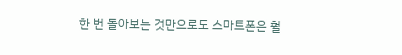한 번 돌아보는 것만으로도 스마트폰은 훨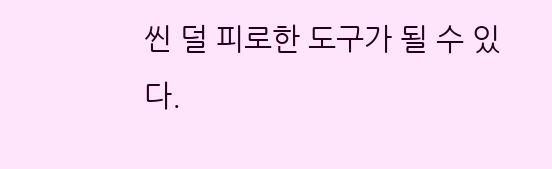씬 덜 피로한 도구가 될 수 있다.